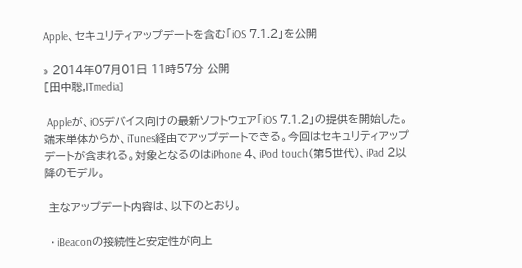Apple、セキュリティアップデートを含む「iOS 7.1.2」を公開

» 2014年07月01日 11時57分 公開
[田中聡,ITmedia]

 Appleが、iOSデバイス向けの最新ソフトウェア「iOS 7.1.2」の提供を開始した。端末単体からか、iTunes経由でアップデートできる。今回はセキュリティアップデートが含まれる。対象となるのはiPhone 4、iPod touch(第5世代)、iPad 2以降のモデル。

 主なアップデート内容は、以下のとおり。

  • iBeaconの接続性と安定性が向上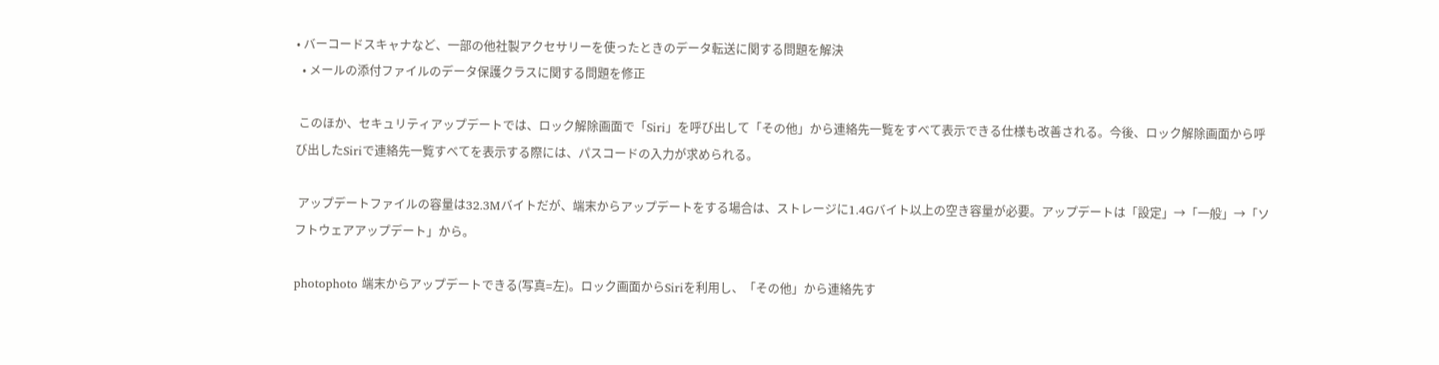• バーコードスキャナなど、一部の他社製アクセサリーを使ったときのデータ転送に関する問題を解決
  • メールの添付ファイルのデータ保護クラスに関する問題を修正

 このほか、セキュリティアップデートでは、ロック解除画面で「Siri」を呼び出して「その他」から連絡先一覧をすべて表示できる仕様も改善される。今後、ロック解除画面から呼び出したSiriで連絡先一覧すべてを表示する際には、パスコードの入力が求められる。

 アップデートファイルの容量は32.3Mバイトだが、端末からアップデートをする場合は、ストレージに1.4Gバイト以上の空き容量が必要。アップデートは「設定」→「一般」→「ソフトウェアアップデート」から。

photophoto 端末からアップデートできる(写真=左)。ロック画面からSiriを利用し、「その他」から連絡先す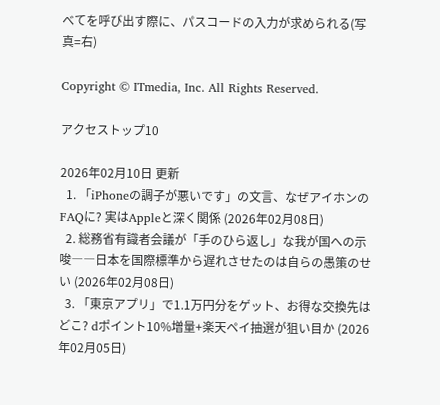べてを呼び出す際に、パスコードの入力が求められる(写真=右)

Copyright © ITmedia, Inc. All Rights Reserved.

アクセストップ10

2026年02月10日 更新
  1. 「iPhoneの調子が悪いです」の文言、なぜアイホンのFAQに? 実はAppleと深く関係 (2026年02月08日)
  2. 総務省有識者会議が「手のひら返し」な我が国への示唆――日本を国際標準から遅れさせたのは自らの愚策のせい (2026年02月08日)
  3. 「東京アプリ」で1.1万円分をゲット、お得な交換先はどこ? dポイント10%増量+楽天ペイ抽選が狙い目か (2026年02月05日)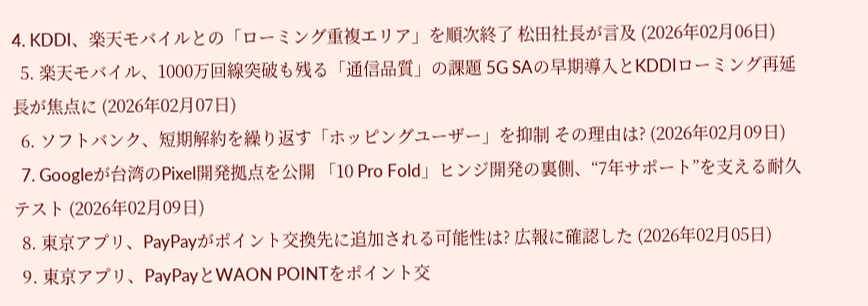4. KDDI、楽天モバイルとの「ローミング重複エリア」を順次終了 松田社長が言及 (2026年02月06日)
  5. 楽天モバイル、1000万回線突破も残る「通信品質」の課題 5G SAの早期導入とKDDIローミング再延長が焦点に (2026年02月07日)
  6. ソフトバンク、短期解約を繰り返す「ホッピングユーザー」を抑制 その理由は? (2026年02月09日)
  7. Googleが台湾のPixel開発拠点を公開 「10 Pro Fold」ヒンジ開発の裏側、“7年サポート”を支える耐久テスト (2026年02月09日)
  8. 東京アプリ、PayPayがポイント交換先に追加される可能性は? 広報に確認した (2026年02月05日)
  9. 東京アプリ、PayPayとWAON POINTをポイント交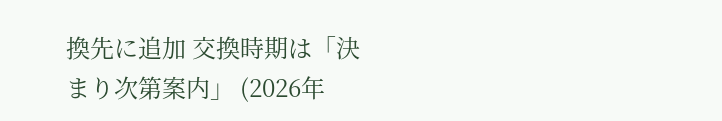換先に追加 交換時期は「決まり次第案内」 (2026年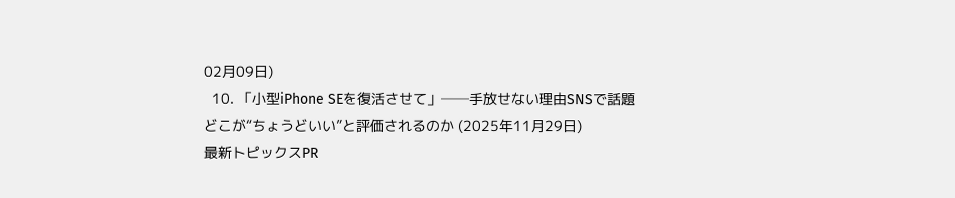02月09日)
  10. 「小型iPhone SEを復活させて」──手放せない理由SNSで話題 どこが“ちょうどいい”と評価されるのか (2025年11月29日)
最新トピックスPR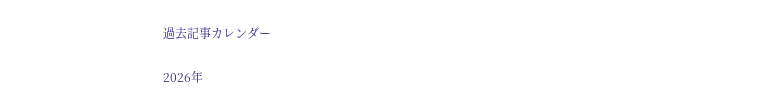過去記事カレンダー

2026年